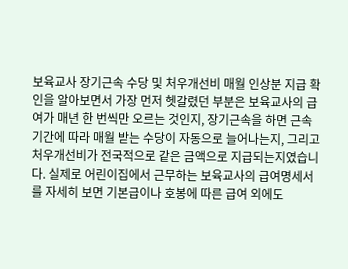보육교사 장기근속 수당 및 처우개선비 매월 인상분 지급 확인을 알아보면서 가장 먼저 헷갈렸던 부분은 보육교사의 급여가 매년 한 번씩만 오르는 것인지, 장기근속을 하면 근속기간에 따라 매월 받는 수당이 자동으로 늘어나는지, 그리고 처우개선비가 전국적으로 같은 금액으로 지급되는지였습니다. 실제로 어린이집에서 근무하는 보육교사의 급여명세서를 자세히 보면 기본급이나 호봉에 따른 급여 외에도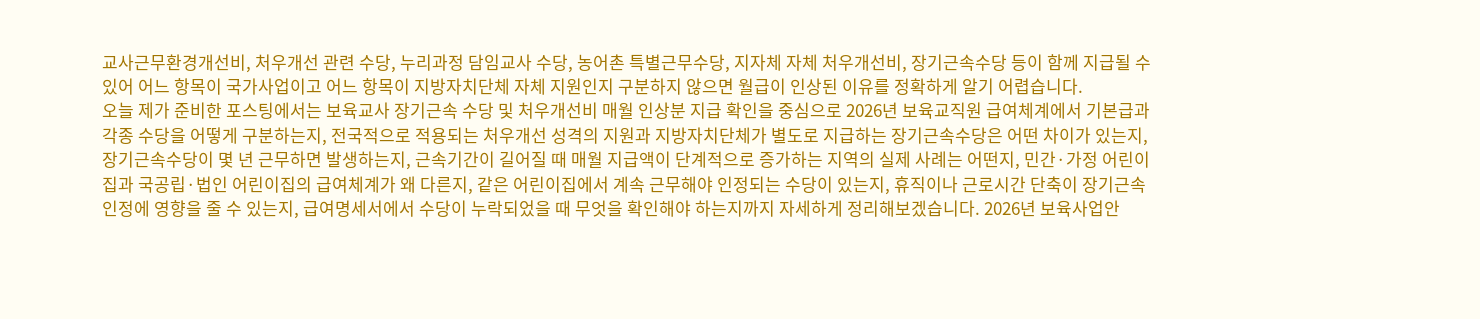교사근무환경개선비, 처우개선 관련 수당, 누리과정 담임교사 수당, 농어촌 특별근무수당, 지자체 자체 처우개선비, 장기근속수당 등이 함께 지급될 수 있어 어느 항목이 국가사업이고 어느 항목이 지방자치단체 자체 지원인지 구분하지 않으면 월급이 인상된 이유를 정확하게 알기 어렵습니다.
오늘 제가 준비한 포스팅에서는 보육교사 장기근속 수당 및 처우개선비 매월 인상분 지급 확인을 중심으로 2026년 보육교직원 급여체계에서 기본급과 각종 수당을 어떻게 구분하는지, 전국적으로 적용되는 처우개선 성격의 지원과 지방자치단체가 별도로 지급하는 장기근속수당은 어떤 차이가 있는지, 장기근속수당이 몇 년 근무하면 발생하는지, 근속기간이 길어질 때 매월 지급액이 단계적으로 증가하는 지역의 실제 사례는 어떤지, 민간·가정 어린이집과 국공립·법인 어린이집의 급여체계가 왜 다른지, 같은 어린이집에서 계속 근무해야 인정되는 수당이 있는지, 휴직이나 근로시간 단축이 장기근속 인정에 영향을 줄 수 있는지, 급여명세서에서 수당이 누락되었을 때 무엇을 확인해야 하는지까지 자세하게 정리해보겠습니다. 2026년 보육사업안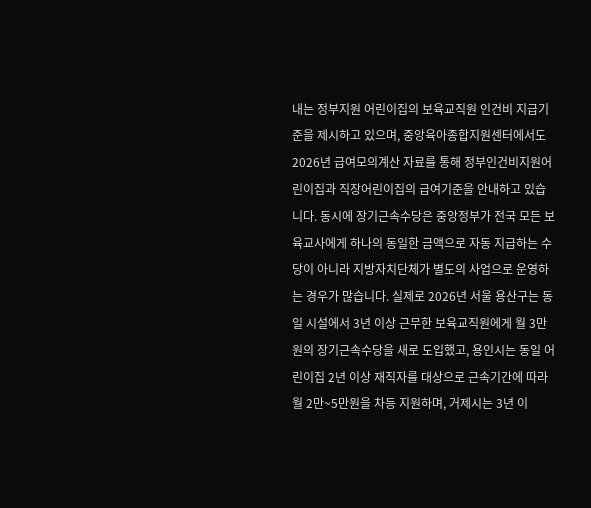내는 정부지원 어린이집의 보육교직원 인건비 지급기준을 제시하고 있으며, 중앙육아종합지원센터에서도 2026년 급여모의계산 자료를 통해 정부인건비지원어린이집과 직장어린이집의 급여기준을 안내하고 있습니다. 동시에 장기근속수당은 중앙정부가 전국 모든 보육교사에게 하나의 동일한 금액으로 자동 지급하는 수당이 아니라 지방자치단체가 별도의 사업으로 운영하는 경우가 많습니다. 실제로 2026년 서울 용산구는 동일 시설에서 3년 이상 근무한 보육교직원에게 월 3만원의 장기근속수당을 새로 도입했고, 용인시는 동일 어린이집 2년 이상 재직자를 대상으로 근속기간에 따라 월 2만~5만원을 차등 지원하며, 거제시는 3년 이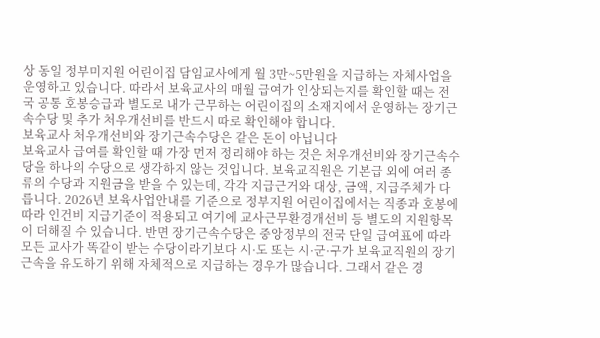상 동일 정부미지원 어린이집 담임교사에게 월 3만~5만원을 지급하는 자체사업을 운영하고 있습니다. 따라서 보육교사의 매월 급여가 인상되는지를 확인할 때는 전국 공통 호봉승급과 별도로 내가 근무하는 어린이집의 소재지에서 운영하는 장기근속수당 및 추가 처우개선비를 반드시 따로 확인해야 합니다.
보육교사 처우개선비와 장기근속수당은 같은 돈이 아닙니다
보육교사 급여를 확인할 때 가장 먼저 정리해야 하는 것은 처우개선비와 장기근속수당을 하나의 수당으로 생각하지 않는 것입니다. 보육교직원은 기본급 외에 여러 종류의 수당과 지원금을 받을 수 있는데, 각각 지급근거와 대상, 금액, 지급주체가 다릅니다. 2026년 보육사업안내를 기준으로 정부지원 어린이집에서는 직종과 호봉에 따라 인건비 지급기준이 적용되고 여기에 교사근무환경개선비 등 별도의 지원항목이 더해질 수 있습니다. 반면 장기근속수당은 중앙정부의 전국 단일 급여표에 따라 모든 교사가 똑같이 받는 수당이라기보다 시·도 또는 시·군·구가 보육교직원의 장기근속을 유도하기 위해 자체적으로 지급하는 경우가 많습니다. 그래서 같은 경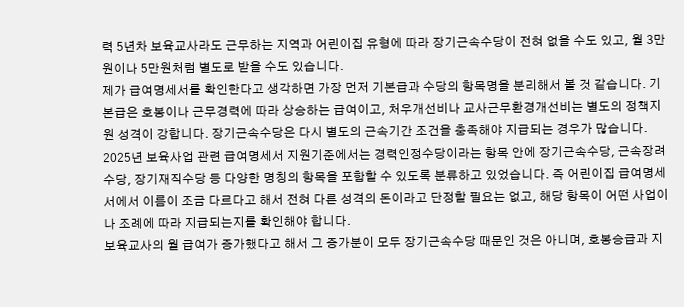력 5년차 보육교사라도 근무하는 지역과 어린이집 유형에 따라 장기근속수당이 전혀 없을 수도 있고, 월 3만원이나 5만원처럼 별도로 받을 수도 있습니다.
제가 급여명세서를 확인한다고 생각하면 가장 먼저 기본급과 수당의 항목명을 분리해서 볼 것 같습니다. 기본급은 호봉이나 근무경력에 따라 상승하는 급여이고, 처우개선비나 교사근무환경개선비는 별도의 정책지원 성격이 강합니다. 장기근속수당은 다시 별도의 근속기간 조건을 충족해야 지급되는 경우가 많습니다. 2025년 보육사업 관련 급여명세서 지원기준에서는 경력인정수당이라는 항목 안에 장기근속수당, 근속장려수당, 장기재직수당 등 다양한 명칭의 항목을 포함할 수 있도록 분류하고 있었습니다. 즉 어린이집 급여명세서에서 이름이 조금 다르다고 해서 전혀 다른 성격의 돈이라고 단정할 필요는 없고, 해당 항목이 어떤 사업이나 조례에 따라 지급되는지를 확인해야 합니다.
보육교사의 월 급여가 증가했다고 해서 그 증가분이 모두 장기근속수당 때문인 것은 아니며, 호봉승급과 지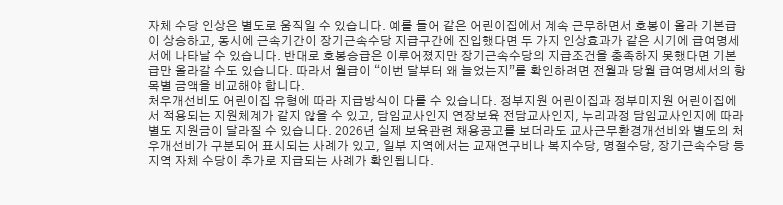자체 수당 인상은 별도로 움직일 수 있습니다. 예를 들어 같은 어린이집에서 계속 근무하면서 호봉이 올라 기본급이 상승하고, 동시에 근속기간이 장기근속수당 지급구간에 진입했다면 두 가지 인상효과가 같은 시기에 급여명세서에 나타날 수 있습니다. 반대로 호봉승급은 이루어졌지만 장기근속수당의 지급조건을 충족하지 못했다면 기본급만 올라갈 수도 있습니다. 따라서 월급이 “이번 달부터 왜 늘었는지”를 확인하려면 전월과 당월 급여명세서의 항목별 금액을 비교해야 합니다.
처우개선비도 어린이집 유형에 따라 지급방식이 다를 수 있습니다. 정부지원 어린이집과 정부미지원 어린이집에서 적용되는 지원체계가 같지 않을 수 있고, 담임교사인지 연장보육 전담교사인지, 누리과정 담임교사인지에 따라 별도 지원금이 달라질 수 있습니다. 2026년 실제 보육관련 채용공고를 보더라도 교사근무환경개선비와 별도의 처우개선비가 구분되어 표시되는 사례가 있고, 일부 지역에서는 교재연구비나 복지수당, 명절수당, 장기근속수당 등 지역 자체 수당이 추가로 지급되는 사례가 확인됩니다.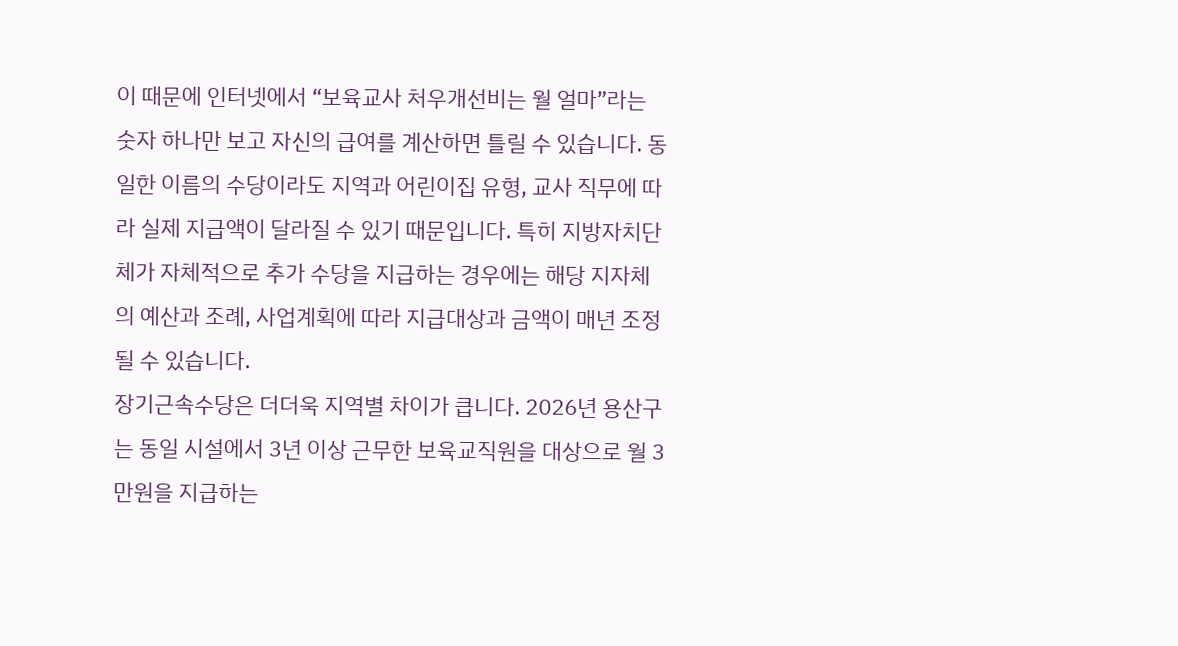이 때문에 인터넷에서 “보육교사 처우개선비는 월 얼마”라는 숫자 하나만 보고 자신의 급여를 계산하면 틀릴 수 있습니다. 동일한 이름의 수당이라도 지역과 어린이집 유형, 교사 직무에 따라 실제 지급액이 달라질 수 있기 때문입니다. 특히 지방자치단체가 자체적으로 추가 수당을 지급하는 경우에는 해당 지자체의 예산과 조례, 사업계획에 따라 지급대상과 금액이 매년 조정될 수 있습니다.
장기근속수당은 더더욱 지역별 차이가 큽니다. 2026년 용산구는 동일 시설에서 3년 이상 근무한 보육교직원을 대상으로 월 3만원을 지급하는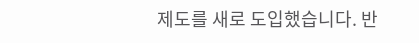제도를 새로 도입했습니다. 반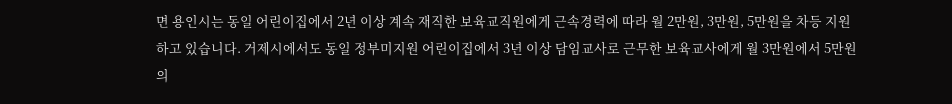면 용인시는 동일 어린이집에서 2년 이상 계속 재직한 보육교직원에게 근속경력에 따라 월 2만원, 3만원, 5만원을 차등 지원하고 있습니다. 거제시에서도 동일 정부미지원 어린이집에서 3년 이상 담임교사로 근무한 보육교사에게 월 3만원에서 5만원의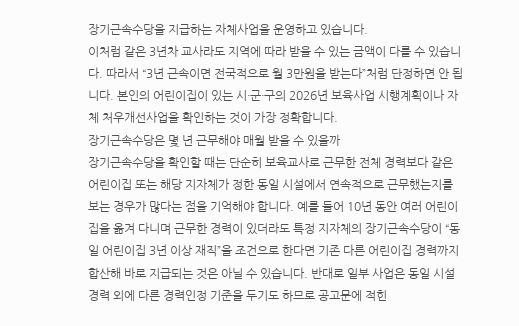장기근속수당을 지급하는 자체사업을 운영하고 있습니다.
이처럼 같은 3년차 교사라도 지역에 따라 받을 수 있는 금액이 다를 수 있습니다. 따라서 “3년 근속이면 전국적으로 월 3만원을 받는다”처럼 단정하면 안 됩니다. 본인의 어린이집이 있는 시·군·구의 2026년 보육사업 시행계획이나 자체 처우개선사업을 확인하는 것이 가장 정확합니다.
장기근속수당은 몇 년 근무해야 매월 받을 수 있을까
장기근속수당을 확인할 때는 단순히 보육교사로 근무한 전체 경력보다 같은 어린이집 또는 해당 지자체가 정한 동일 시설에서 연속적으로 근무했는지를 보는 경우가 많다는 점을 기억해야 합니다. 예를 들어 10년 동안 여러 어린이집을 옮겨 다니며 근무한 경력이 있더라도 특정 지자체의 장기근속수당이 “동일 어린이집 3년 이상 재직”을 조건으로 한다면 기존 다른 어린이집 경력까지 합산해 바로 지급되는 것은 아닐 수 있습니다. 반대로 일부 사업은 동일 시설 경력 외에 다른 경력인정 기준을 두기도 하므로 공고문에 적힌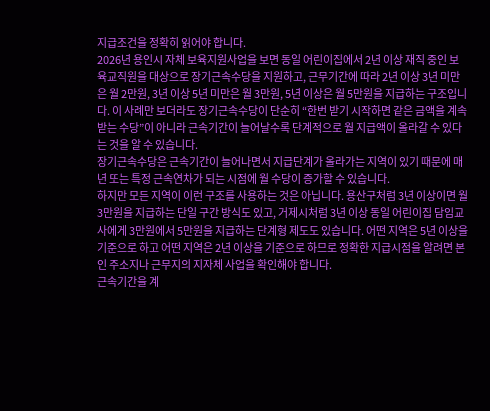지급조건을 정확히 읽어야 합니다.
2026년 용인시 자체 보육지원사업을 보면 동일 어린이집에서 2년 이상 재직 중인 보육교직원을 대상으로 장기근속수당을 지원하고, 근무기간에 따라 2년 이상 3년 미만은 월 2만원, 3년 이상 5년 미만은 월 3만원, 5년 이상은 월 5만원을 지급하는 구조입니다. 이 사례만 보더라도 장기근속수당이 단순히 “한번 받기 시작하면 같은 금액을 계속 받는 수당”이 아니라 근속기간이 늘어날수록 단계적으로 월 지급액이 올라갈 수 있다는 것을 알 수 있습니다.
장기근속수당은 근속기간이 늘어나면서 지급단계가 올라가는 지역이 있기 때문에 매년 또는 특정 근속연차가 되는 시점에 월 수당이 증가할 수 있습니다.
하지만 모든 지역이 이런 구조를 사용하는 것은 아닙니다. 용산구처럼 3년 이상이면 월 3만원을 지급하는 단일 구간 방식도 있고, 거제시처럼 3년 이상 동일 어린이집 담임교사에게 3만원에서 5만원을 지급하는 단계형 제도도 있습니다. 어떤 지역은 5년 이상을 기준으로 하고 어떤 지역은 2년 이상을 기준으로 하므로 정확한 지급시점을 알려면 본인 주소지나 근무지의 지자체 사업을 확인해야 합니다.
근속기간을 계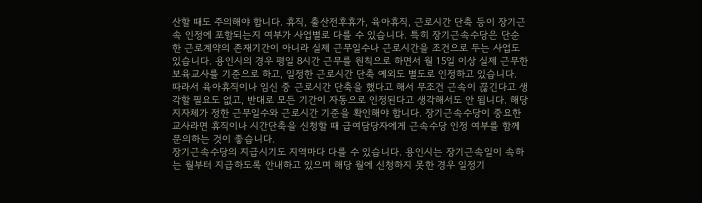산할 때도 주의해야 합니다. 휴직, 출산전후휴가, 육아휴직, 근로시간 단축 등이 장기근속 인정에 포함되는지 여부가 사업별로 다를 수 있습니다. 특히 장기근속수당은 단순한 근로계약의 존재기간이 아니라 실제 근무일수나 근로시간을 조건으로 두는 사업도 있습니다. 용인시의 경우 평일 8시간 근무를 원칙으로 하면서 월 15일 이상 실제 근무한 보육교사를 기준으로 하고, 일정한 근로시간 단축 예외도 별도로 인정하고 있습니다.
따라서 육아휴직이나 임신 중 근로시간 단축을 했다고 해서 무조건 근속이 끊긴다고 생각할 필요도 없고, 반대로 모든 기간이 자동으로 인정된다고 생각해서도 안 됩니다. 해당 지자체가 정한 근무일수와 근로시간 기준을 확인해야 합니다. 장기근속수당이 중요한 교사라면 휴직이나 시간단축을 신청할 때 급여담당자에게 근속수당 인정 여부를 함께 문의하는 것이 좋습니다.
장기근속수당의 지급시기도 지역마다 다를 수 있습니다. 용인시는 장기근속일이 속하는 월부터 지급하도록 안내하고 있으며 해당 월에 신청하지 못한 경우 일정기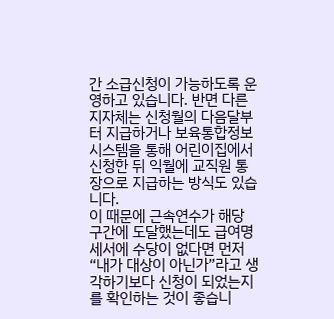간 소급신청이 가능하도록 운영하고 있습니다. 반면 다른 지자체는 신청월의 다음달부터 지급하거나 보육통합정보시스템을 통해 어린이집에서 신청한 뒤 익월에 교직원 통장으로 지급하는 방식도 있습니다.
이 때문에 근속연수가 해당 구간에 도달했는데도 급여명세서에 수당이 없다면 먼저 “내가 대상이 아닌가”라고 생각하기보다 신청이 되었는지를 확인하는 것이 좋습니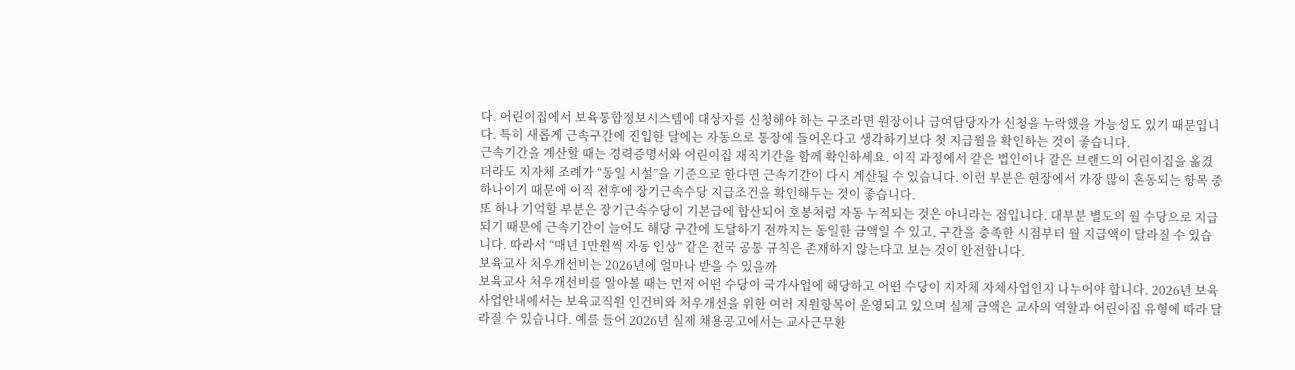다. 어린이집에서 보육통합정보시스템에 대상자를 신청해야 하는 구조라면 원장이나 급여담당자가 신청을 누락했을 가능성도 있기 때문입니다. 특히 새롭게 근속구간에 진입한 달에는 자동으로 통장에 들어온다고 생각하기보다 첫 지급월을 확인하는 것이 좋습니다.
근속기간을 계산할 때는 경력증명서와 어린이집 재직기간을 함께 확인하세요. 이직 과정에서 같은 법인이나 같은 브랜드의 어린이집을 옮겼더라도 지자체 조례가 “동일 시설”을 기준으로 한다면 근속기간이 다시 계산될 수 있습니다. 이런 부분은 현장에서 가장 많이 혼동되는 항목 중 하나이기 때문에 이직 전후에 장기근속수당 지급조건을 확인해두는 것이 좋습니다.
또 하나 기억할 부분은 장기근속수당이 기본급에 합산되어 호봉처럼 자동 누적되는 것은 아니라는 점입니다. 대부분 별도의 월 수당으로 지급되기 때문에 근속기간이 늘어도 해당 구간에 도달하기 전까지는 동일한 금액일 수 있고, 구간을 충족한 시점부터 월 지급액이 달라질 수 있습니다. 따라서 “매년 1만원씩 자동 인상” 같은 전국 공통 규칙은 존재하지 않는다고 보는 것이 안전합니다.
보육교사 처우개선비는 2026년에 얼마나 받을 수 있을까
보육교사 처우개선비를 알아볼 때는 먼저 어떤 수당이 국가사업에 해당하고 어떤 수당이 지자체 자체사업인지 나누어야 합니다. 2026년 보육사업안내에서는 보육교직원 인건비와 처우개선을 위한 여러 지원항목이 운영되고 있으며 실제 금액은 교사의 역할과 어린이집 유형에 따라 달라질 수 있습니다. 예를 들어 2026년 실제 채용공고에서는 교사근무환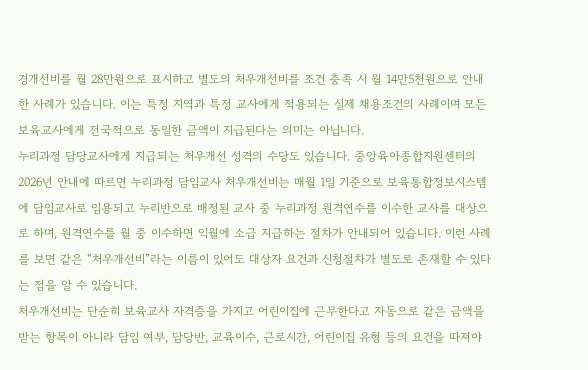경개선비를 월 28만원으로 표시하고 별도의 처우개선비를 조건 충족 시 월 14만5천원으로 안내한 사례가 있습니다. 이는 특정 지역과 특정 교사에게 적용되는 실제 채용조건의 사례이며 모든 보육교사에게 전국적으로 동일한 금액이 지급된다는 의미는 아닙니다.
누리과정 담당교사에게 지급되는 처우개선 성격의 수당도 있습니다. 중앙육아종합지원센터의 2026년 안내에 따르면 누리과정 담임교사 처우개선비는 매월 1일 기준으로 보육통합정보시스템에 담임교사로 임용되고 누리반으로 배정된 교사 중 누리과정 원격연수를 이수한 교사를 대상으로 하며, 원격연수를 월 중 이수하면 익월에 소급 지급하는 절차가 안내되어 있습니다. 이런 사례를 보면 같은 “처우개선비”라는 이름이 있어도 대상자 요건과 신청절차가 별도로 존재할 수 있다는 점을 알 수 있습니다.
처우개선비는 단순히 보육교사 자격증을 가지고 어린이집에 근무한다고 자동으로 같은 금액을 받는 항목이 아니라 담임 여부, 담당반, 교육이수, 근로시간, 어린이집 유형 등의 요건을 따져야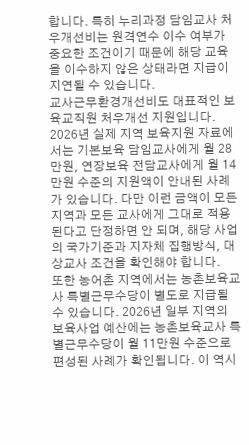합니다. 특히 누리과정 담임교사 처우개선비는 원격연수 이수 여부가 중요한 조건이기 때문에 해당 교육을 이수하지 않은 상태라면 지급이 지연될 수 있습니다.
교사근무환경개선비도 대표적인 보육교직원 처우개선 지원입니다. 2026년 실제 지역 보육지원 자료에서는 기본보육 담임교사에게 월 28만원, 연장보육 전담교사에게 월 14만원 수준의 지원액이 안내된 사례가 있습니다. 다만 이런 금액이 모든 지역과 모든 교사에게 그대로 적용된다고 단정하면 안 되며, 해당 사업의 국가기준과 지자체 집행방식, 대상교사 조건을 확인해야 합니다.
또한 농어촌 지역에서는 농촌보육교사 특별근무수당이 별도로 지급될 수 있습니다. 2026년 일부 지역의 보육사업 예산에는 농촌보육교사 특별근무수당이 월 11만원 수준으로 편성된 사례가 확인됩니다. 이 역시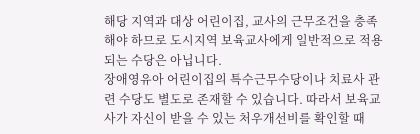해당 지역과 대상 어린이집, 교사의 근무조건을 충족해야 하므로 도시지역 보육교사에게 일반적으로 적용되는 수당은 아닙니다.
장애영유아 어린이집의 특수근무수당이나 치료사 관련 수당도 별도로 존재할 수 있습니다. 따라서 보육교사가 자신이 받을 수 있는 처우개선비를 확인할 때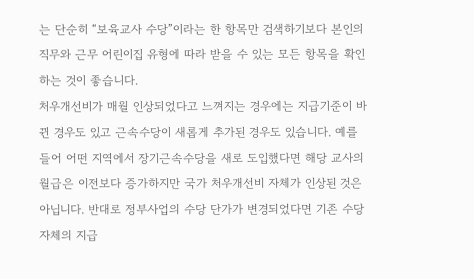는 단순히 “보육교사 수당”이라는 한 항목만 검색하기보다 본인의 직무와 근무 어린이집 유형에 따라 받을 수 있는 모든 항목을 확인하는 것이 좋습니다.
처우개선비가 매월 인상되었다고 느껴지는 경우에는 지급기준이 바뀐 경우도 있고 근속수당이 새롭게 추가된 경우도 있습니다. 예를 들어 어떤 지역에서 장기근속수당을 새로 도입했다면 해당 교사의 월급은 이전보다 증가하지만 국가 처우개선비 자체가 인상된 것은 아닙니다. 반대로 정부사업의 수당 단가가 변경되었다면 기존 수당 자체의 지급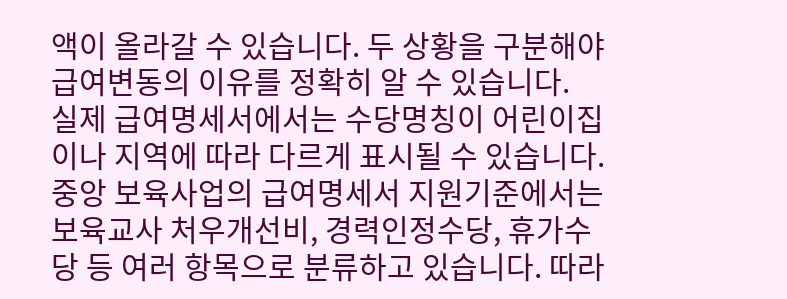액이 올라갈 수 있습니다. 두 상황을 구분해야 급여변동의 이유를 정확히 알 수 있습니다.
실제 급여명세서에서는 수당명칭이 어린이집이나 지역에 따라 다르게 표시될 수 있습니다. 중앙 보육사업의 급여명세서 지원기준에서는 보육교사 처우개선비, 경력인정수당, 휴가수당 등 여러 항목으로 분류하고 있습니다. 따라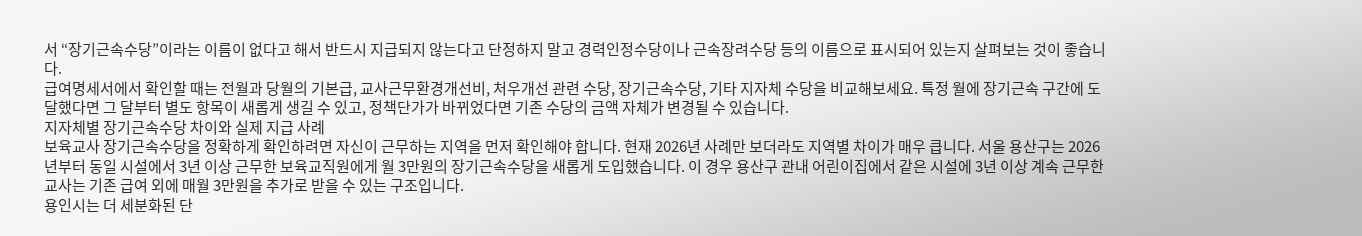서 “장기근속수당”이라는 이름이 없다고 해서 반드시 지급되지 않는다고 단정하지 말고 경력인정수당이나 근속장려수당 등의 이름으로 표시되어 있는지 살펴보는 것이 좋습니다.
급여명세서에서 확인할 때는 전월과 당월의 기본급, 교사근무환경개선비, 처우개선 관련 수당, 장기근속수당, 기타 지자체 수당을 비교해보세요. 특정 월에 장기근속 구간에 도달했다면 그 달부터 별도 항목이 새롭게 생길 수 있고, 정책단가가 바뀌었다면 기존 수당의 금액 자체가 변경될 수 있습니다.
지자체별 장기근속수당 차이와 실제 지급 사례
보육교사 장기근속수당을 정확하게 확인하려면 자신이 근무하는 지역을 먼저 확인해야 합니다. 현재 2026년 사례만 보더라도 지역별 차이가 매우 큽니다. 서울 용산구는 2026년부터 동일 시설에서 3년 이상 근무한 보육교직원에게 월 3만원의 장기근속수당을 새롭게 도입했습니다. 이 경우 용산구 관내 어린이집에서 같은 시설에 3년 이상 계속 근무한 교사는 기존 급여 외에 매월 3만원을 추가로 받을 수 있는 구조입니다.
용인시는 더 세분화된 단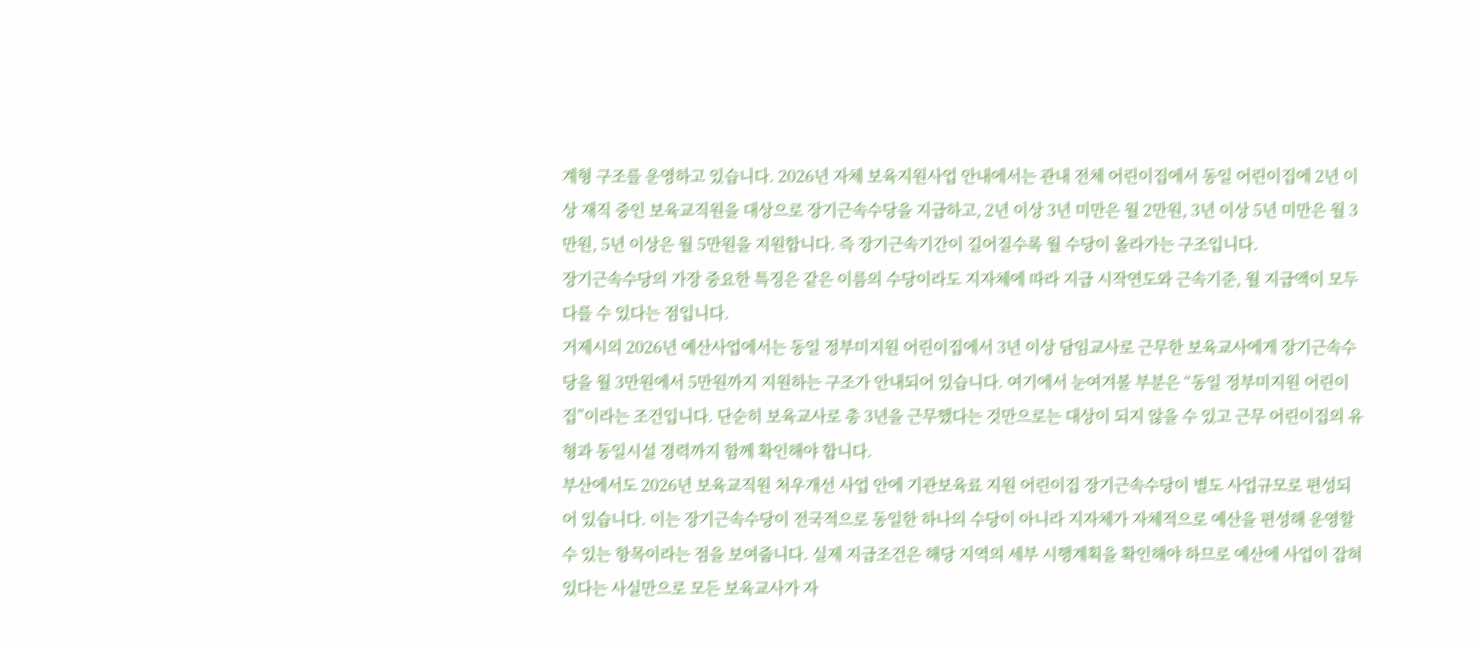계형 구조를 운영하고 있습니다. 2026년 자체 보육지원사업 안내에서는 관내 전체 어린이집에서 동일 어린이집에 2년 이상 재직 중인 보육교직원을 대상으로 장기근속수당을 지급하고, 2년 이상 3년 미만은 월 2만원, 3년 이상 5년 미만은 월 3만원, 5년 이상은 월 5만원을 지원합니다. 즉 장기근속기간이 길어질수록 월 수당이 올라가는 구조입니다.
장기근속수당의 가장 중요한 특징은 같은 이름의 수당이라도 지자체에 따라 지급 시작연도와 근속기준, 월 지급액이 모두 다를 수 있다는 점입니다.
거제시의 2026년 예산사업에서는 동일 정부미지원 어린이집에서 3년 이상 담임교사로 근무한 보육교사에게 장기근속수당을 월 3만원에서 5만원까지 지원하는 구조가 안내되어 있습니다. 여기에서 눈여겨볼 부분은 “동일 정부미지원 어린이집”이라는 조건입니다. 단순히 보육교사로 총 3년을 근무했다는 것만으로는 대상이 되지 않을 수 있고 근무 어린이집의 유형과 동일시설 경력까지 함께 확인해야 합니다.
부산에서도 2026년 보육교직원 처우개선 사업 안에 기관보육료 지원 어린이집 장기근속수당이 별도 사업규모로 편성되어 있습니다. 이는 장기근속수당이 전국적으로 동일한 하나의 수당이 아니라 지자체가 자체적으로 예산을 편성해 운영할 수 있는 항목이라는 점을 보여줍니다. 실제 지급조건은 해당 지역의 세부 시행계획을 확인해야 하므로 예산에 사업이 잡혀 있다는 사실만으로 모든 보육교사가 자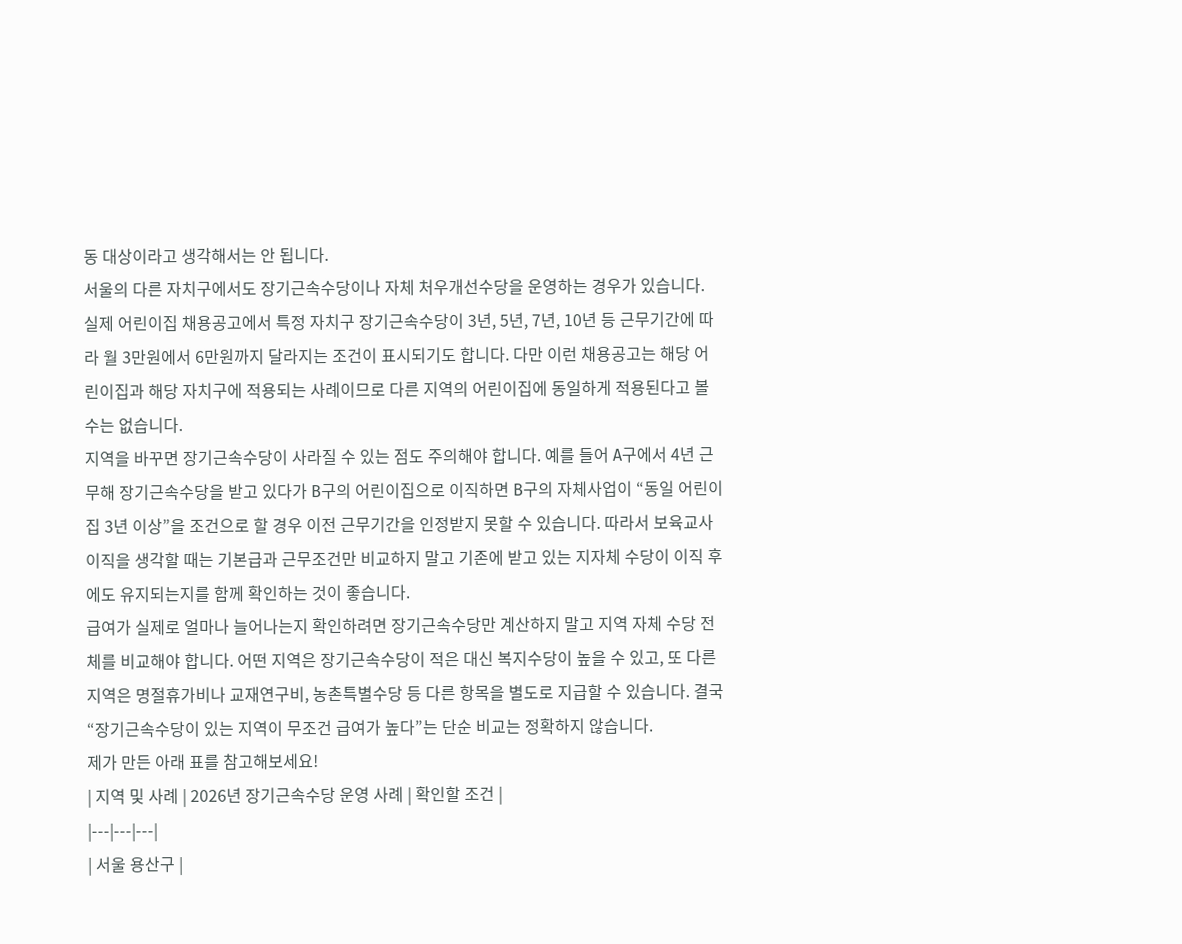동 대상이라고 생각해서는 안 됩니다.
서울의 다른 자치구에서도 장기근속수당이나 자체 처우개선수당을 운영하는 경우가 있습니다. 실제 어린이집 채용공고에서 특정 자치구 장기근속수당이 3년, 5년, 7년, 10년 등 근무기간에 따라 월 3만원에서 6만원까지 달라지는 조건이 표시되기도 합니다. 다만 이런 채용공고는 해당 어린이집과 해당 자치구에 적용되는 사례이므로 다른 지역의 어린이집에 동일하게 적용된다고 볼 수는 없습니다.
지역을 바꾸면 장기근속수당이 사라질 수 있는 점도 주의해야 합니다. 예를 들어 A구에서 4년 근무해 장기근속수당을 받고 있다가 B구의 어린이집으로 이직하면 B구의 자체사업이 “동일 어린이집 3년 이상”을 조건으로 할 경우 이전 근무기간을 인정받지 못할 수 있습니다. 따라서 보육교사 이직을 생각할 때는 기본급과 근무조건만 비교하지 말고 기존에 받고 있는 지자체 수당이 이직 후에도 유지되는지를 함께 확인하는 것이 좋습니다.
급여가 실제로 얼마나 늘어나는지 확인하려면 장기근속수당만 계산하지 말고 지역 자체 수당 전체를 비교해야 합니다. 어떤 지역은 장기근속수당이 적은 대신 복지수당이 높을 수 있고, 또 다른 지역은 명절휴가비나 교재연구비, 농촌특별수당 등 다른 항목을 별도로 지급할 수 있습니다. 결국 “장기근속수당이 있는 지역이 무조건 급여가 높다”는 단순 비교는 정확하지 않습니다.
제가 만든 아래 표를 참고해보세요!
| 지역 및 사례 | 2026년 장기근속수당 운영 사례 | 확인할 조건 |
|---|---|---|
| 서울 용산구 |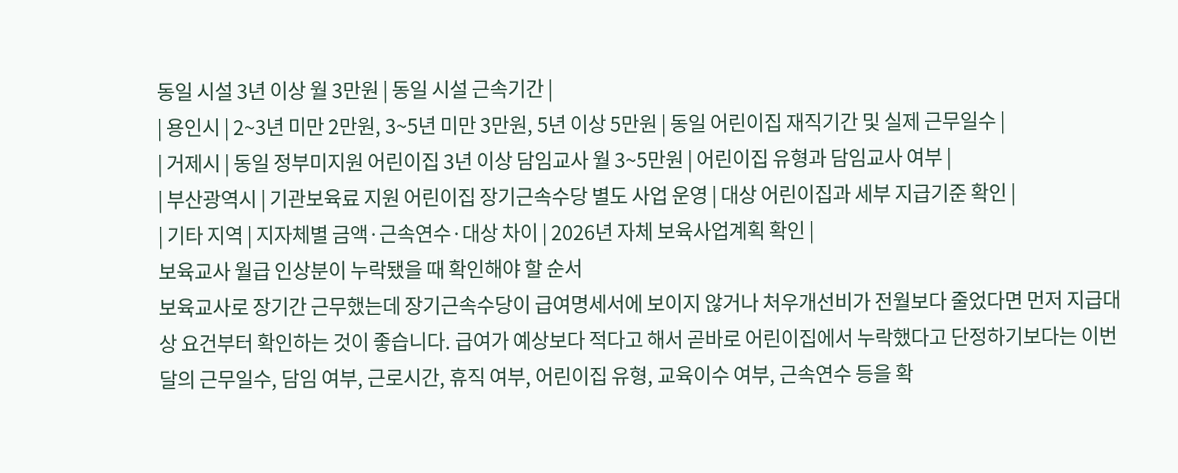동일 시설 3년 이상 월 3만원 | 동일 시설 근속기간 |
| 용인시 | 2~3년 미만 2만원, 3~5년 미만 3만원, 5년 이상 5만원 | 동일 어린이집 재직기간 및 실제 근무일수 |
| 거제시 | 동일 정부미지원 어린이집 3년 이상 담임교사 월 3~5만원 | 어린이집 유형과 담임교사 여부 |
| 부산광역시 | 기관보육료 지원 어린이집 장기근속수당 별도 사업 운영 | 대상 어린이집과 세부 지급기준 확인 |
| 기타 지역 | 지자체별 금액·근속연수·대상 차이 | 2026년 자체 보육사업계획 확인 |
보육교사 월급 인상분이 누락됐을 때 확인해야 할 순서
보육교사로 장기간 근무했는데 장기근속수당이 급여명세서에 보이지 않거나 처우개선비가 전월보다 줄었다면 먼저 지급대상 요건부터 확인하는 것이 좋습니다. 급여가 예상보다 적다고 해서 곧바로 어린이집에서 누락했다고 단정하기보다는 이번 달의 근무일수, 담임 여부, 근로시간, 휴직 여부, 어린이집 유형, 교육이수 여부, 근속연수 등을 확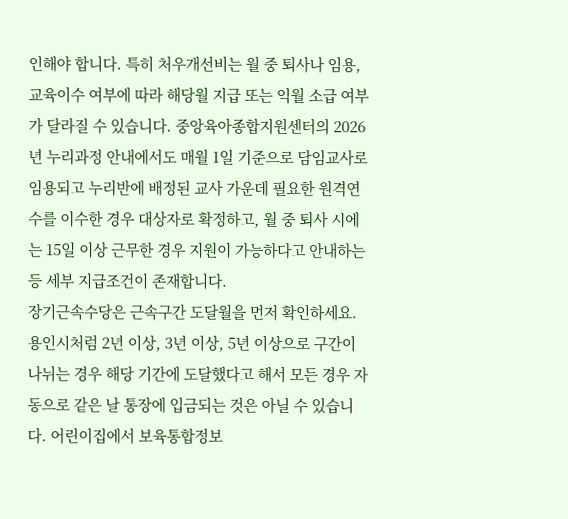인해야 합니다. 특히 처우개선비는 월 중 퇴사나 임용, 교육이수 여부에 따라 해당월 지급 또는 익월 소급 여부가 달라질 수 있습니다. 중앙육아종합지원센터의 2026년 누리과정 안내에서도 매월 1일 기준으로 담임교사로 임용되고 누리반에 배정된 교사 가운데 필요한 원격연수를 이수한 경우 대상자로 확정하고, 월 중 퇴사 시에는 15일 이상 근무한 경우 지원이 가능하다고 안내하는 등 세부 지급조건이 존재합니다.
장기근속수당은 근속구간 도달월을 먼저 확인하세요. 용인시처럼 2년 이상, 3년 이상, 5년 이상으로 구간이 나뉘는 경우 해당 기간에 도달했다고 해서 모든 경우 자동으로 같은 날 통장에 입금되는 것은 아닐 수 있습니다. 어린이집에서 보육통합정보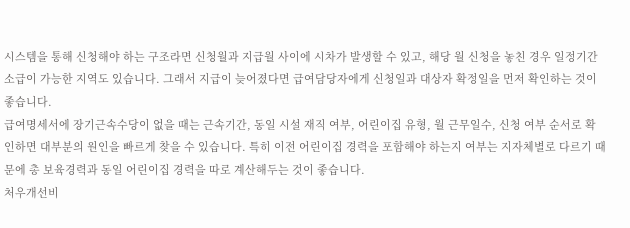시스템을 통해 신청해야 하는 구조라면 신청월과 지급월 사이에 시차가 발생할 수 있고, 해당 월 신청을 놓친 경우 일정기간 소급이 가능한 지역도 있습니다. 그래서 지급이 늦어졌다면 급여담당자에게 신청일과 대상자 확정일을 먼저 확인하는 것이 좋습니다.
급여명세서에 장기근속수당이 없을 때는 근속기간, 동일 시설 재직 여부, 어린이집 유형, 월 근무일수, 신청 여부 순서로 확인하면 대부분의 원인을 빠르게 찾을 수 있습니다. 특히 이전 어린이집 경력을 포함해야 하는지 여부는 지자체별로 다르기 때문에 총 보육경력과 동일 어린이집 경력을 따로 계산해두는 것이 좋습니다.
처우개선비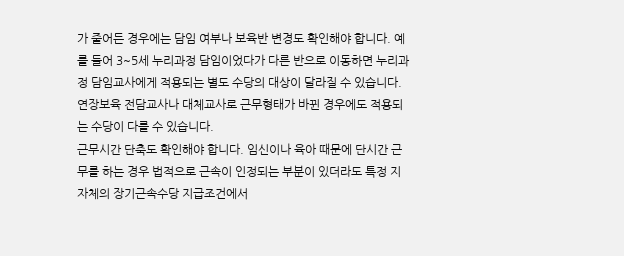가 줄어든 경우에는 담임 여부나 보육반 변경도 확인해야 합니다. 예를 들어 3~5세 누리과정 담임이었다가 다른 반으로 이동하면 누리과정 담임교사에게 적용되는 별도 수당의 대상이 달라질 수 있습니다. 연장보육 전담교사나 대체교사로 근무형태가 바뀐 경우에도 적용되는 수당이 다를 수 있습니다.
근무시간 단축도 확인해야 합니다. 임신이나 육아 때문에 단시간 근무를 하는 경우 법적으로 근속이 인정되는 부분이 있더라도 특정 지자체의 장기근속수당 지급조건에서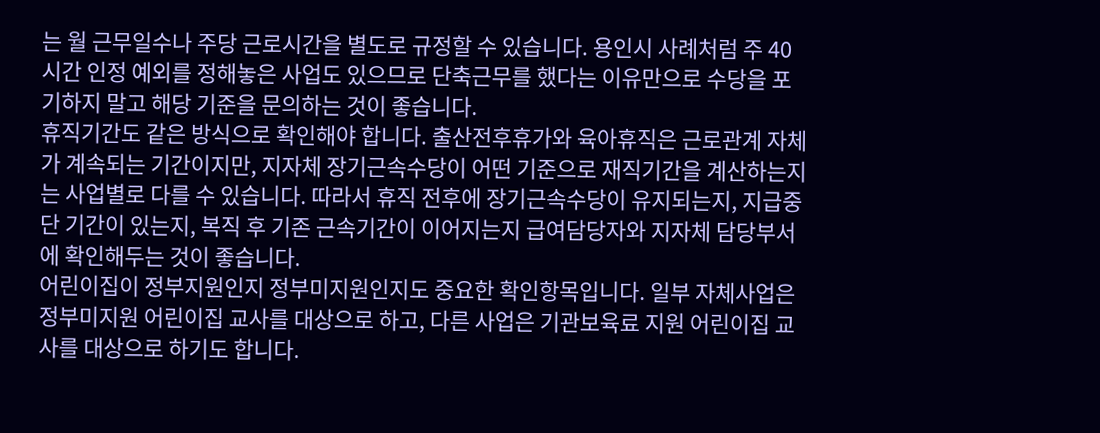는 월 근무일수나 주당 근로시간을 별도로 규정할 수 있습니다. 용인시 사례처럼 주 40시간 인정 예외를 정해놓은 사업도 있으므로 단축근무를 했다는 이유만으로 수당을 포기하지 말고 해당 기준을 문의하는 것이 좋습니다.
휴직기간도 같은 방식으로 확인해야 합니다. 출산전후휴가와 육아휴직은 근로관계 자체가 계속되는 기간이지만, 지자체 장기근속수당이 어떤 기준으로 재직기간을 계산하는지는 사업별로 다를 수 있습니다. 따라서 휴직 전후에 장기근속수당이 유지되는지, 지급중단 기간이 있는지, 복직 후 기존 근속기간이 이어지는지 급여담당자와 지자체 담당부서에 확인해두는 것이 좋습니다.
어린이집이 정부지원인지 정부미지원인지도 중요한 확인항목입니다. 일부 자체사업은 정부미지원 어린이집 교사를 대상으로 하고, 다른 사업은 기관보육료 지원 어린이집 교사를 대상으로 하기도 합니다.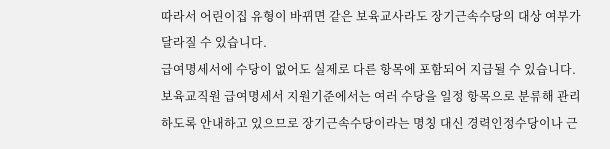따라서 어린이집 유형이 바뀌면 같은 보육교사라도 장기근속수당의 대상 여부가 달라질 수 있습니다.
급여명세서에 수당이 없어도 실제로 다른 항목에 포함되어 지급될 수 있습니다. 보육교직원 급여명세서 지원기준에서는 여러 수당을 일정 항목으로 분류해 관리하도록 안내하고 있으므로 장기근속수당이라는 명칭 대신 경력인정수당이나 근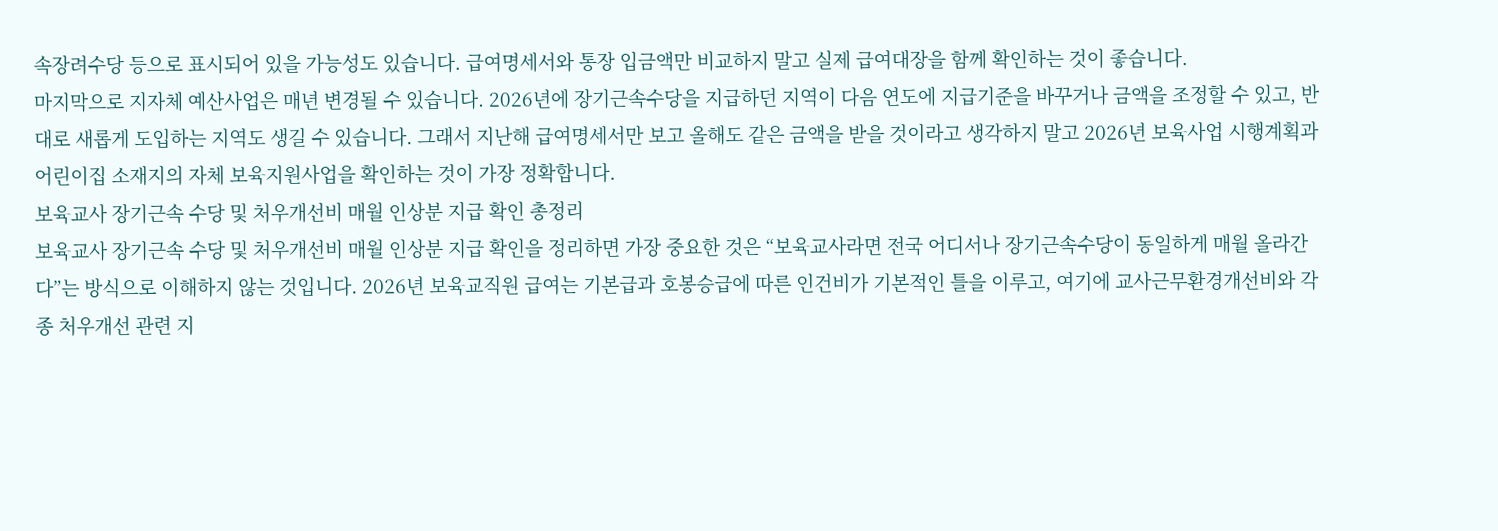속장려수당 등으로 표시되어 있을 가능성도 있습니다. 급여명세서와 통장 입금액만 비교하지 말고 실제 급여대장을 함께 확인하는 것이 좋습니다.
마지막으로 지자체 예산사업은 매년 변경될 수 있습니다. 2026년에 장기근속수당을 지급하던 지역이 다음 연도에 지급기준을 바꾸거나 금액을 조정할 수 있고, 반대로 새롭게 도입하는 지역도 생길 수 있습니다. 그래서 지난해 급여명세서만 보고 올해도 같은 금액을 받을 것이라고 생각하지 말고 2026년 보육사업 시행계획과 어린이집 소재지의 자체 보육지원사업을 확인하는 것이 가장 정확합니다.
보육교사 장기근속 수당 및 처우개선비 매월 인상분 지급 확인 총정리
보육교사 장기근속 수당 및 처우개선비 매월 인상분 지급 확인을 정리하면 가장 중요한 것은 “보육교사라면 전국 어디서나 장기근속수당이 동일하게 매월 올라간다”는 방식으로 이해하지 않는 것입니다. 2026년 보육교직원 급여는 기본급과 호봉승급에 따른 인건비가 기본적인 틀을 이루고, 여기에 교사근무환경개선비와 각종 처우개선 관련 지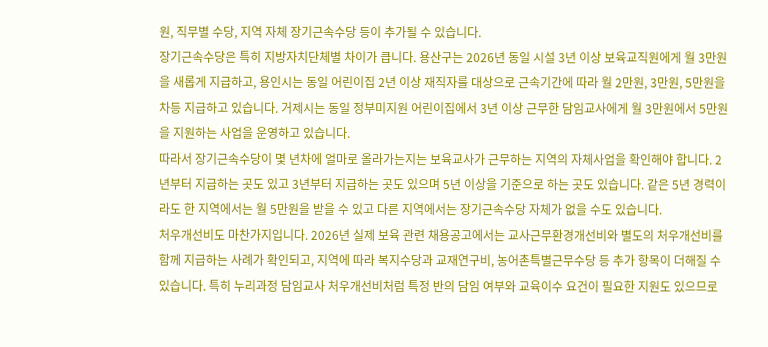원, 직무별 수당, 지역 자체 장기근속수당 등이 추가될 수 있습니다.
장기근속수당은 특히 지방자치단체별 차이가 큽니다. 용산구는 2026년 동일 시설 3년 이상 보육교직원에게 월 3만원을 새롭게 지급하고, 용인시는 동일 어린이집 2년 이상 재직자를 대상으로 근속기간에 따라 월 2만원, 3만원, 5만원을 차등 지급하고 있습니다. 거제시는 동일 정부미지원 어린이집에서 3년 이상 근무한 담임교사에게 월 3만원에서 5만원을 지원하는 사업을 운영하고 있습니다.
따라서 장기근속수당이 몇 년차에 얼마로 올라가는지는 보육교사가 근무하는 지역의 자체사업을 확인해야 합니다. 2년부터 지급하는 곳도 있고 3년부터 지급하는 곳도 있으며 5년 이상을 기준으로 하는 곳도 있습니다. 같은 5년 경력이라도 한 지역에서는 월 5만원을 받을 수 있고 다른 지역에서는 장기근속수당 자체가 없을 수도 있습니다.
처우개선비도 마찬가지입니다. 2026년 실제 보육 관련 채용공고에서는 교사근무환경개선비와 별도의 처우개선비를 함께 지급하는 사례가 확인되고, 지역에 따라 복지수당과 교재연구비, 농어촌특별근무수당 등 추가 항목이 더해질 수 있습니다. 특히 누리과정 담임교사 처우개선비처럼 특정 반의 담임 여부와 교육이수 요건이 필요한 지원도 있으므로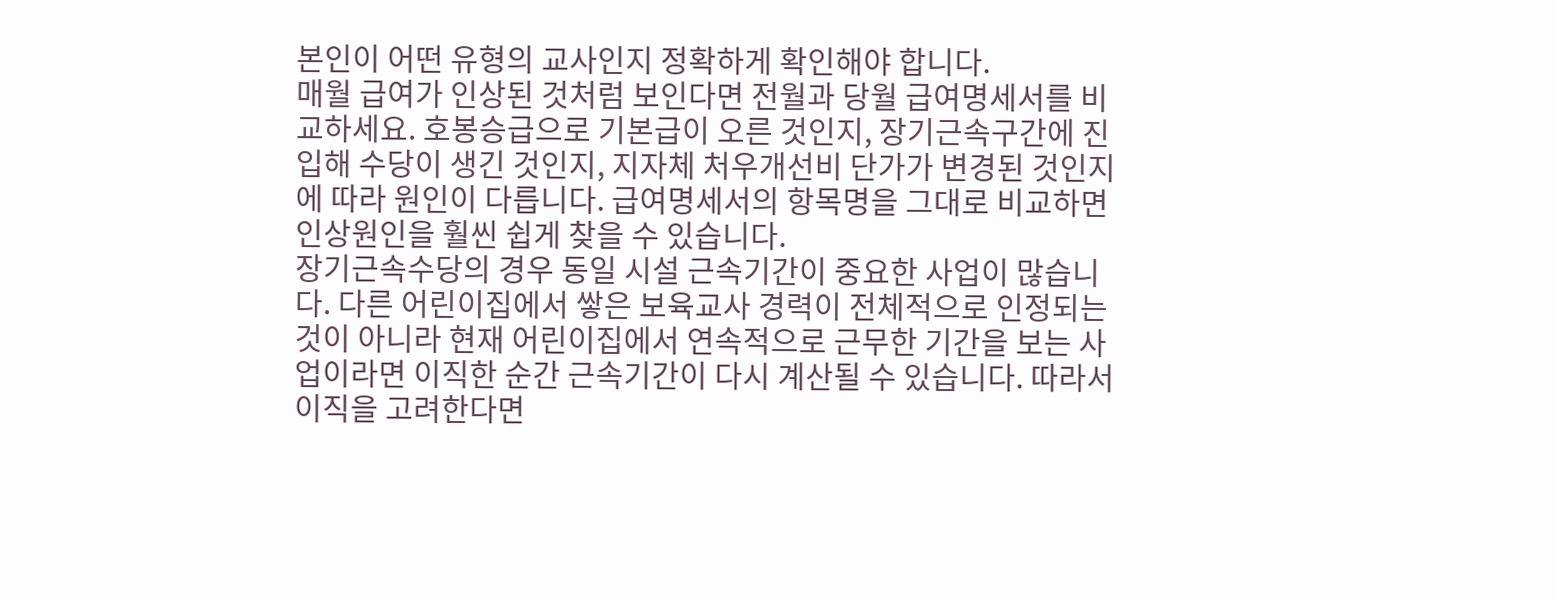본인이 어떤 유형의 교사인지 정확하게 확인해야 합니다.
매월 급여가 인상된 것처럼 보인다면 전월과 당월 급여명세서를 비교하세요. 호봉승급으로 기본급이 오른 것인지, 장기근속구간에 진입해 수당이 생긴 것인지, 지자체 처우개선비 단가가 변경된 것인지에 따라 원인이 다릅니다. 급여명세서의 항목명을 그대로 비교하면 인상원인을 훨씬 쉽게 찾을 수 있습니다.
장기근속수당의 경우 동일 시설 근속기간이 중요한 사업이 많습니다. 다른 어린이집에서 쌓은 보육교사 경력이 전체적으로 인정되는 것이 아니라 현재 어린이집에서 연속적으로 근무한 기간을 보는 사업이라면 이직한 순간 근속기간이 다시 계산될 수 있습니다. 따라서 이직을 고려한다면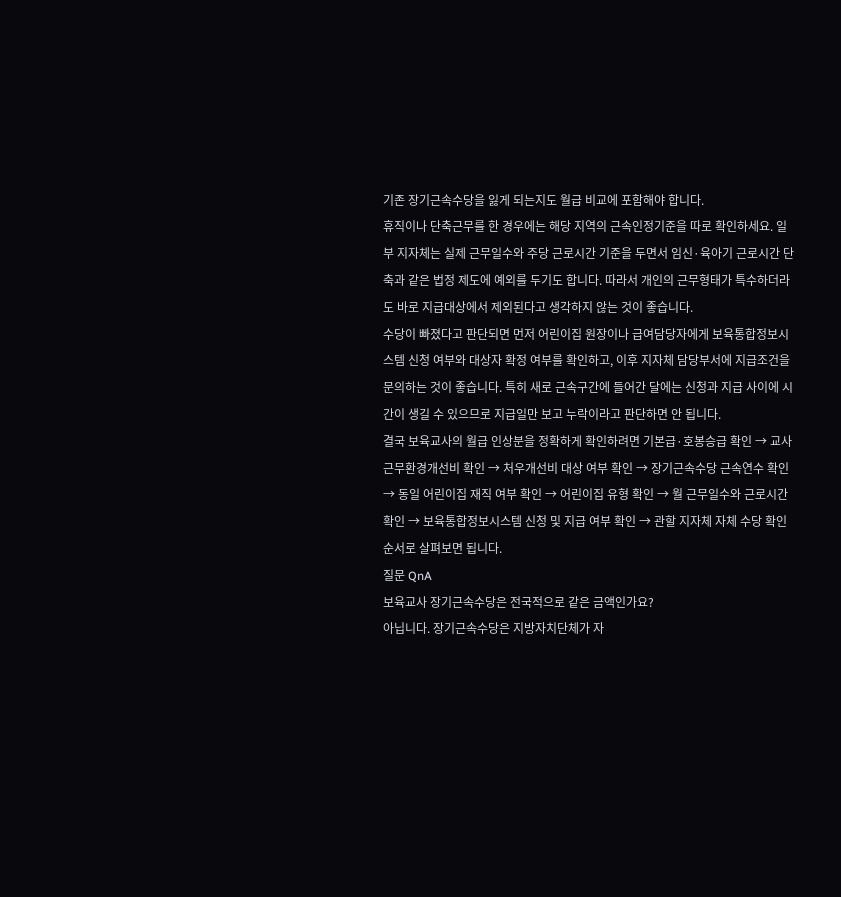기존 장기근속수당을 잃게 되는지도 월급 비교에 포함해야 합니다.
휴직이나 단축근무를 한 경우에는 해당 지역의 근속인정기준을 따로 확인하세요. 일부 지자체는 실제 근무일수와 주당 근로시간 기준을 두면서 임신·육아기 근로시간 단축과 같은 법정 제도에 예외를 두기도 합니다. 따라서 개인의 근무형태가 특수하더라도 바로 지급대상에서 제외된다고 생각하지 않는 것이 좋습니다.
수당이 빠졌다고 판단되면 먼저 어린이집 원장이나 급여담당자에게 보육통합정보시스템 신청 여부와 대상자 확정 여부를 확인하고, 이후 지자체 담당부서에 지급조건을 문의하는 것이 좋습니다. 특히 새로 근속구간에 들어간 달에는 신청과 지급 사이에 시간이 생길 수 있으므로 지급일만 보고 누락이라고 판단하면 안 됩니다.
결국 보육교사의 월급 인상분을 정확하게 확인하려면 기본급·호봉승급 확인 → 교사근무환경개선비 확인 → 처우개선비 대상 여부 확인 → 장기근속수당 근속연수 확인 → 동일 어린이집 재직 여부 확인 → 어린이집 유형 확인 → 월 근무일수와 근로시간 확인 → 보육통합정보시스템 신청 및 지급 여부 확인 → 관할 지자체 자체 수당 확인 순서로 살펴보면 됩니다.
질문 QnA
보육교사 장기근속수당은 전국적으로 같은 금액인가요?
아닙니다. 장기근속수당은 지방자치단체가 자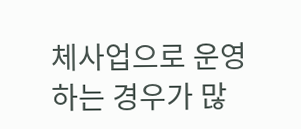체사업으로 운영하는 경우가 많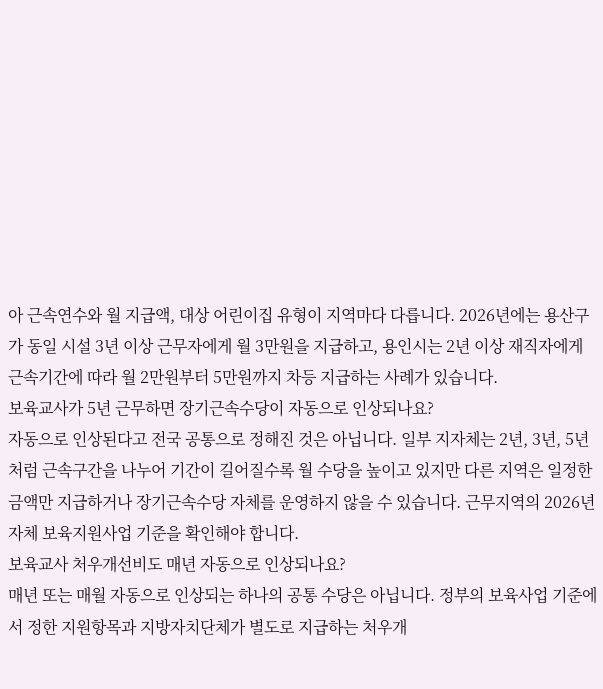아 근속연수와 월 지급액, 대상 어린이집 유형이 지역마다 다릅니다. 2026년에는 용산구가 동일 시설 3년 이상 근무자에게 월 3만원을 지급하고, 용인시는 2년 이상 재직자에게 근속기간에 따라 월 2만원부터 5만원까지 차등 지급하는 사례가 있습니다.
보육교사가 5년 근무하면 장기근속수당이 자동으로 인상되나요?
자동으로 인상된다고 전국 공통으로 정해진 것은 아닙니다. 일부 지자체는 2년, 3년, 5년처럼 근속구간을 나누어 기간이 길어질수록 월 수당을 높이고 있지만 다른 지역은 일정한 금액만 지급하거나 장기근속수당 자체를 운영하지 않을 수 있습니다. 근무지역의 2026년 자체 보육지원사업 기준을 확인해야 합니다.
보육교사 처우개선비도 매년 자동으로 인상되나요?
매년 또는 매월 자동으로 인상되는 하나의 공통 수당은 아닙니다. 정부의 보육사업 기준에서 정한 지원항목과 지방자치단체가 별도로 지급하는 처우개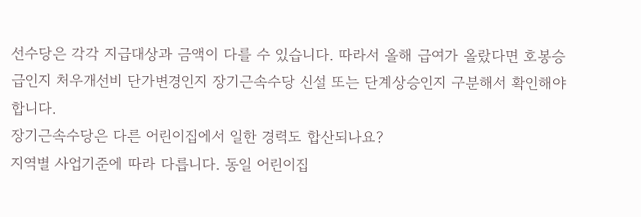선수당은 각각 지급대상과 금액이 다를 수 있습니다. 따라서 올해 급여가 올랐다면 호봉승급인지 처우개선비 단가변경인지 장기근속수당 신설 또는 단계상승인지 구분해서 확인해야 합니다.
장기근속수당은 다른 어린이집에서 일한 경력도 합산되나요?
지역별 사업기준에 따라 다릅니다. 동일 어린이집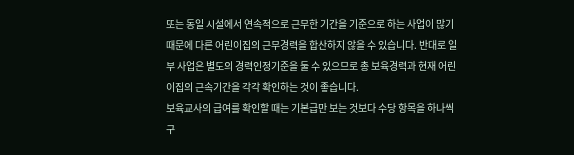또는 동일 시설에서 연속적으로 근무한 기간을 기준으로 하는 사업이 많기 때문에 다른 어린이집의 근무경력을 합산하지 않을 수 있습니다. 반대로 일부 사업은 별도의 경력인정기준을 둘 수 있으므로 총 보육경력과 현재 어린이집의 근속기간을 각각 확인하는 것이 좋습니다.
보육교사의 급여를 확인할 때는 기본급만 보는 것보다 수당 항목을 하나씩 구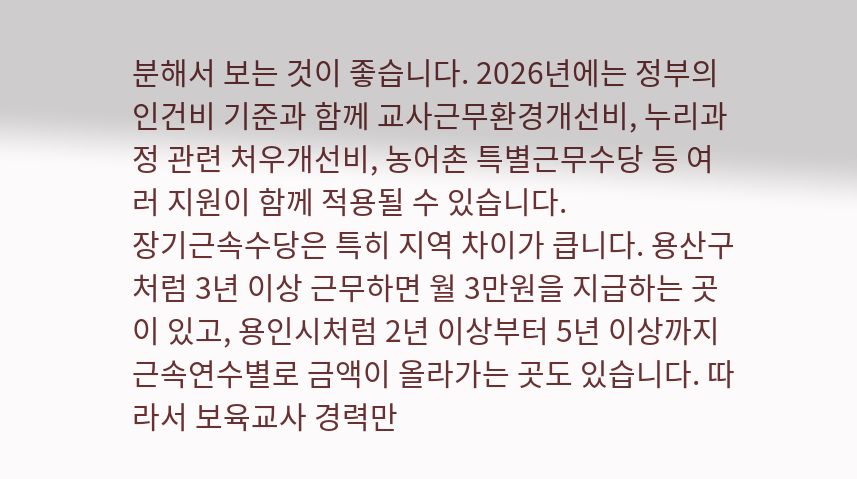분해서 보는 것이 좋습니다. 2026년에는 정부의 인건비 기준과 함께 교사근무환경개선비, 누리과정 관련 처우개선비, 농어촌 특별근무수당 등 여러 지원이 함께 적용될 수 있습니다.
장기근속수당은 특히 지역 차이가 큽니다. 용산구처럼 3년 이상 근무하면 월 3만원을 지급하는 곳이 있고, 용인시처럼 2년 이상부터 5년 이상까지 근속연수별로 금액이 올라가는 곳도 있습니다. 따라서 보육교사 경력만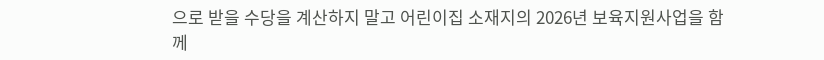으로 받을 수당을 계산하지 말고 어린이집 소재지의 2026년 보육지원사업을 함께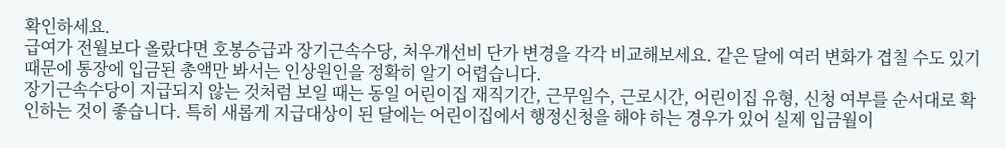확인하세요.
급여가 전월보다 올랐다면 호봉승급과 장기근속수당, 처우개선비 단가 변경을 각각 비교해보세요. 같은 달에 여러 변화가 겹칠 수도 있기 때문에 통장에 입금된 총액만 봐서는 인상원인을 정확히 알기 어렵습니다.
장기근속수당이 지급되지 않는 것처럼 보일 때는 동일 어린이집 재직기간, 근무일수, 근로시간, 어린이집 유형, 신청 여부를 순서대로 확인하는 것이 좋습니다. 특히 새롭게 지급대상이 된 달에는 어린이집에서 행정신청을 해야 하는 경우가 있어 실제 입금월이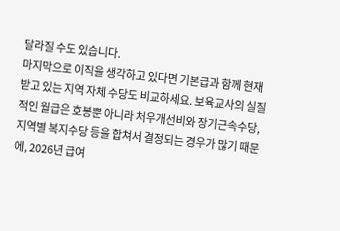달라질 수도 있습니다.
마지막으로 이직을 생각하고 있다면 기본급과 함께 현재 받고 있는 지역 자체 수당도 비교하세요. 보육교사의 실질적인 월급은 호봉뿐 아니라 처우개선비와 장기근속수당, 지역별 복지수당 등을 합쳐서 결정되는 경우가 많기 때문에, 2026년 급여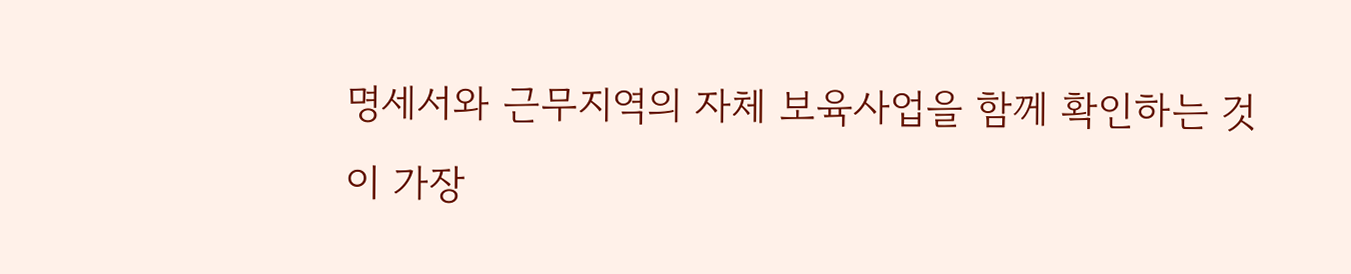명세서와 근무지역의 자체 보육사업을 함께 확인하는 것이 가장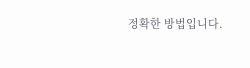정확한 방법입니다.